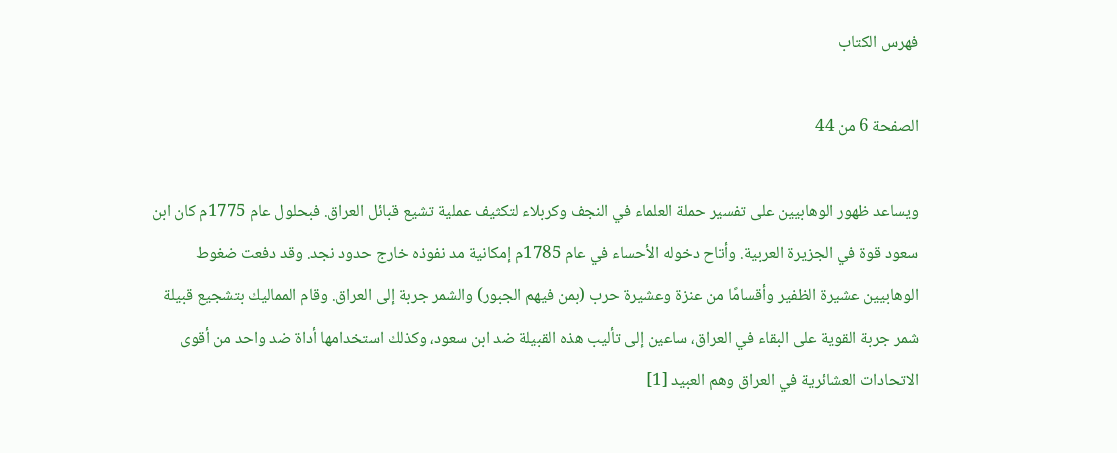فهرس الكتاب

الصفحة 6 من 44

ويساعد ظهور الوهابيين على تفسير حملة العلماء في النجف وكربلاء لتكثيف عملية تشيع قبائل العراق. فبحلول عام 1775م كان ابن سعود قوة في الجزيرة العربية. وأتاح دخوله الأحساء في عام 1785م إمكانية مد نفوذه خارج حدود نجد. وقد دفعت ضغوط الوهابيين عشيرة الظفير وأقسامًا من عنزة وعشيرة حرب (بمن فيهم الجبور) والشمر جربة إلى العراق. وقام المماليك بتشجيع قبيلة شمر جربة القوية على البقاء في العراق، ساعين إلى تأليب هذه القبيلة ضد ابن سعود، وكذلك استخدامها أداة ضد واحد من أقوى الاتحادات العشائرية في العراق وهم العبيد [1]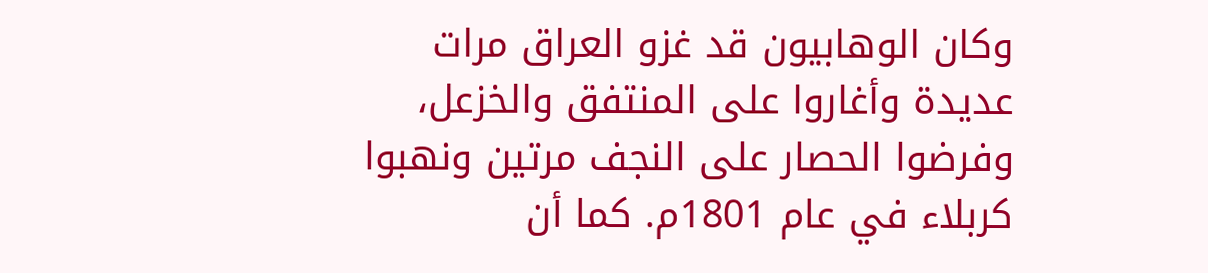وكان الوهابيون قد غزو العراق مرات عديدة وأغاروا على المنتفق والخزعل، وفرضوا الحصار على النجف مرتين ونهبوا كربلاء في عام 1801م. كما أن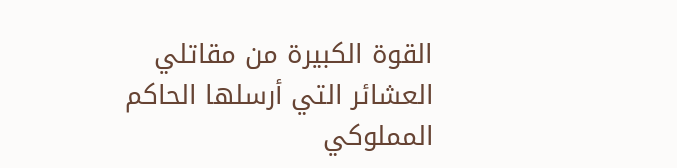القوة الكبيرة من مقاتلي العشائر التي أرسلها الحاكم المملوكي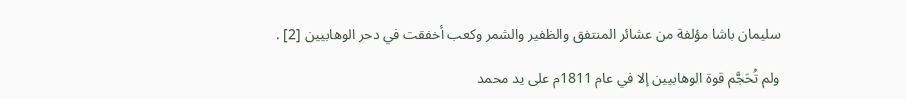سليمان باشا مؤلفة من عشائر المنتفق والظفير والشمر وكعب أخفقت في دحر الوهابيين [2] .

ولم تُحَجَّم قوة الوهابيين إلا في عام 1811م على يد محمد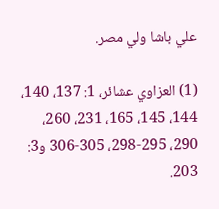علي باشا ولي مصر.

(1) العزاوي عشائر، 1: 137، 140، 144، 145، 165، 231، 260، 290، 295-298، 305-306 و3: 203.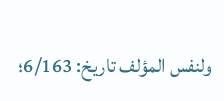ولنفس المؤلف تاريخ: 6/163؛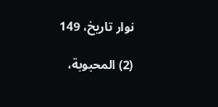نوار تاريخ، 149

(2) المحبوبة،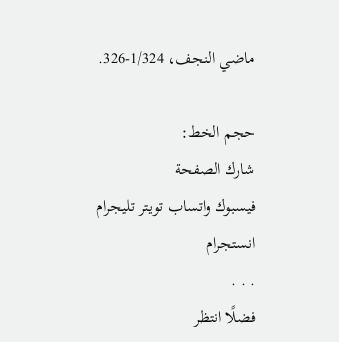ماضي النجف، 1/324-326.

حجم الخط:
شارك الصفحة
فيسبوك واتساب تويتر تليجرام انستجرام
. . .
فضلًا انتظر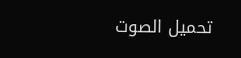تحميل الصوت